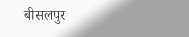बीसलपुर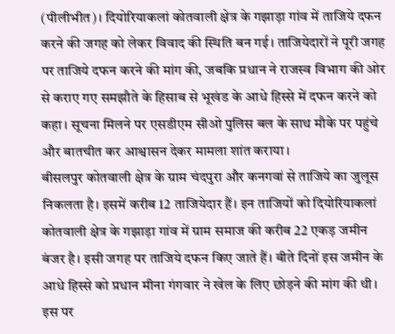(पीलीभीत)। दियोरियाकलां कोतवाली क्षेत्र के गझाड़ा गांव में ताजिये दफन करने की जगह को लेकर विवाद की स्थिति बन गई। ताजियेदारों ने पूरी जगह पर ताजिये दफन करने की मांग की, जबकि प्रधान ने राजस्व विभाग की ओर से कराए गए समझौते के हिसाब से भूखंड के आधे हिस्से में दफन करने को कहा। सूचना मिलने पर एसडीएम सीओ पुलिस बल के साथ मौके पर पहुंचे और बातचीत कर आश्वासन देकर मामला शांत कराया।
बीसलपुर कोतवाली क्षेत्र के ग्राम चंदपुरा और कनगवां से ताजिये का जुलूस निकलता है। इसमें करीब 12 ताजियेदार हैं। इन ताजियों को दियोरियाकलां कोतवाली क्षेत्र के गझाड़ा गांव में ग्राम समाज की करीब 22 एकड़ जमीन बंजर है। इसी जगह पर ताजिये दफन किए जाते हैं। बीते दिनों इस जमीन के आधे हिस्से को प्रधान मीना गंगवार ने खेल के लिए छोड़ने की मांग की थी। इस पर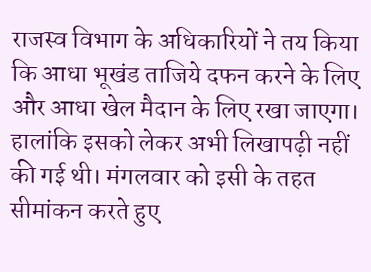राजस्व विभाग के अधिकारियों ने तय किया कि आधा भूखंड ताजिये दफन करने के लिए और आधा खेल मैदान के लिए रखा जाएगा। हालांकि इसको लेकर अभी लिखापढ़ी नहीं की गई थी। मंगलवार को इसी के तहत सीमांकन करते हुए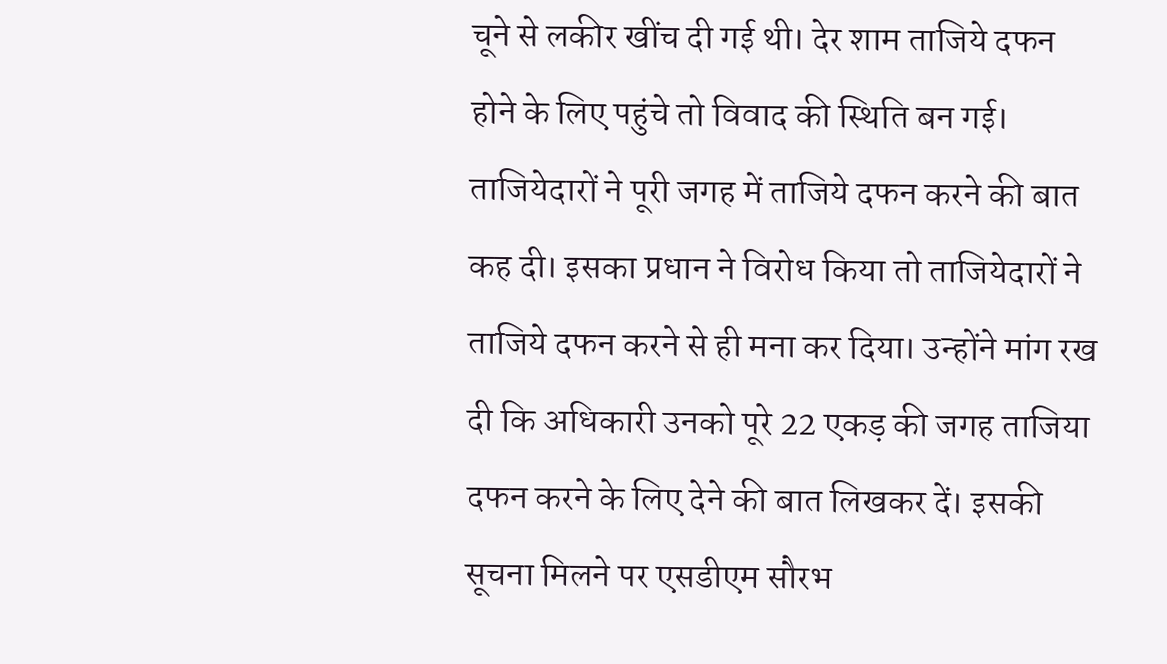चूने से लकीर खींच दी गई थी। देर शाम ताजिये दफन होने के लिए पहुंचे तो विवाद की स्थिति बन गई। ताजियेदारों ने पूरी जगह में ताजिये दफन करने की बात कह दी। इसका प्रधान ने विरोध किया तो ताजियेदारों ने ताजिये दफन करने से ही मना कर दिया। उन्होंने मांग रख दी कि अधिकारी उनको पूरे 22 एकड़ की जगह ताजिया दफन करने के लिए देने की बात लिखकर दें। इसकी सूचना मिलने पर एसडीएम सौरभ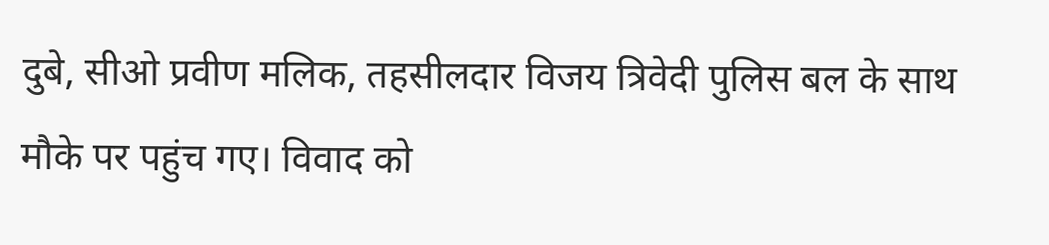दुबे, सीओ प्रवीण मलिक, तहसीलदार विजय त्रिवेदी पुलिस बल के साथ मौके पर पहुंच गए। विवाद को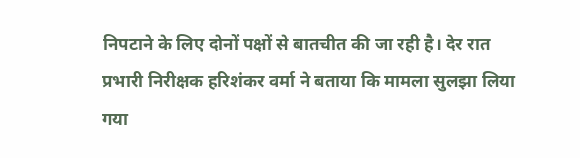निपटाने के लिए दोनों पक्षों से बातचीत की जा रही है। देर रात प्रभारी निरीक्षक हरिशंकर वर्मा ने बताया कि मामला सुलझा लिया गया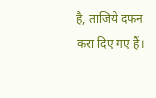है, ताजिये दफन करा दिए गए हैं।